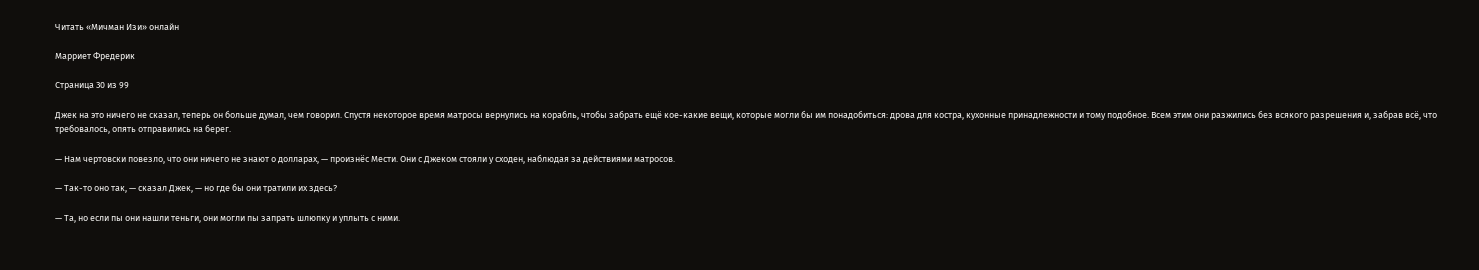Читать «Мичман Изи» онлайн

Марриет Фредерик

Страница 30 из 99

Джек на это ничего не сказал, теперь он больше думал, чем говорил. Спустя некоторое время матросы вернулись на корабль, чтобы забрать ещё кое-какие вещи, которые могли бы им понадобиться: дрова для костра, кухонные принадлежности и тому подобное. Всем этим они разжились без всякого разрешения и, забрав всё, что требовалось, опять отправились на берег.

— Нам чертовски повезло, что они ничего не знают о долларах, — произнёс Мести. Они с Джеком стояли у сходен, наблюдая за действиями матросов.

— Так-то оно так, — сказал Джек, — но где бы они тратили их здесь?

— Та, но если пы они нашли теньги, они могли пы запрать шлюпку и уплыть с ними.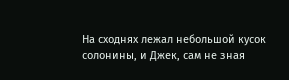На сходнях лежал небольшой кусок солонины, и Джек, сам не зная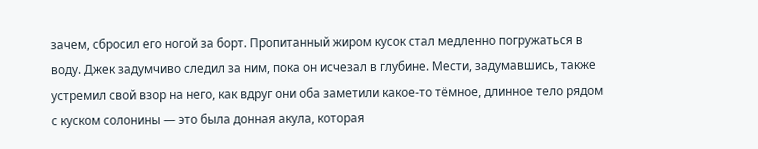зачем, сбросил его ногой за борт. Пропитанный жиром кусок стал медленно погружаться в воду. Джек задумчиво следил за ним, пока он исчезал в глубине. Мести, задумавшись, также устремил свой взор на него, как вдруг они оба заметили какое-то тёмное, длинное тело рядом с куском солонины — это была донная акула, которая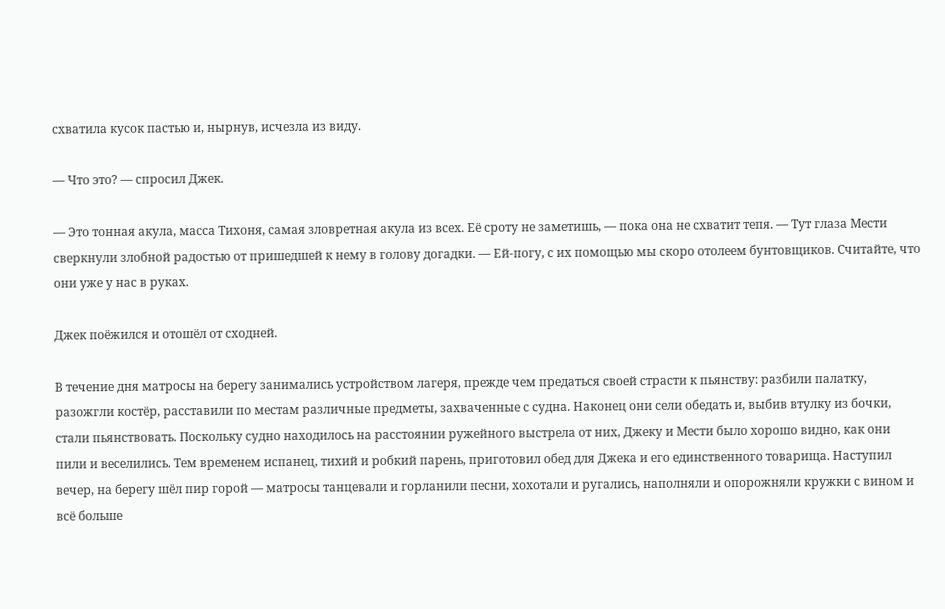схватила кусок пастью и, нырнув, исчезла из виду.

— Что это? — спросил Джек.

— Это тонная акула, масса Тихоня, самая зловретная акула из всех. Её сроту не заметишь, — пока она не схватит тепя. — Тут глаза Мести сверкнули злобной радостью от пришедшей к нему в голову догадки. — Ей-погу, с их помощью мы скоро отолеем бунтовщиков. Считайте, что они уже у нас в руках.

Джек поёжился и отошёл от сходней.

В течение дня матросы на берегу занимались устройством лагеря, прежде чем предаться своей страсти к пьянству: разбили палатку, разожгли костёр, расставили по местам различные предметы, захваченные с судна. Наконец они сели обедать и, выбив втулку из бочки, стали пьянствовать. Поскольку судно находилось на расстоянии ружейного выстрела от них, Джеку и Мести было хорошо видно, как они пили и веселились. Тем временем испанец, тихий и робкий парень, приготовил обед для Джека и его единственного товарища. Наступил вечер, на берегу шёл пир горой — матросы танцевали и горланили песни, хохотали и ругались, наполняли и опорожняли кружки с вином и всё больше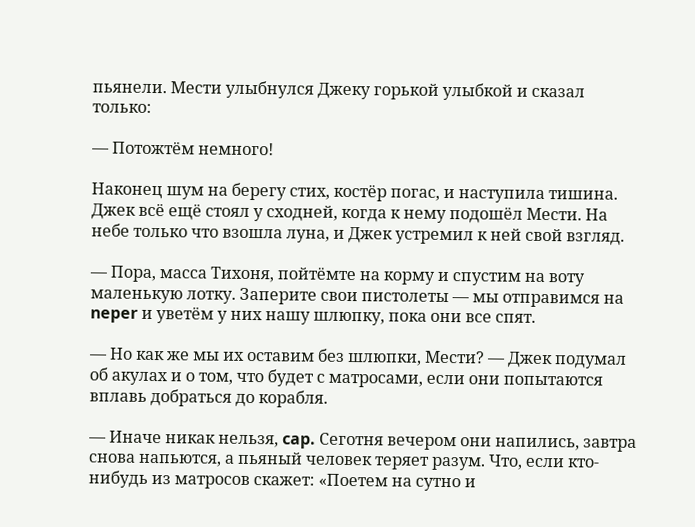пьянели. Мести улыбнулся Джеку горькой улыбкой и сказал только:

— Потожтём немного!

Наконец шум на берегу стих, костёр погас, и наступила тишина. Джек всё ещё стоял у сходней, когда к нему подошёл Мести. На небе только что взошла луна, и Джек устремил к ней свой взгляд.

— Пора, масса Тихоня, пойтёмте на корму и спустим на воту маленькую лотку. Заперите свои пистолеты — мы отправимся на neper и уветём у них нашу шлюпку, пока они все спят.

— Но как же мы их оставим без шлюпки, Мести? — Джек подумал об акулах и о том, что будет с матросами, если они попытаются вплавь добраться до корабля.

— Иначе никак нельзя, cap. Сеготня вечером они напились, завтра снова напьются, а пьяный человек теряет разум. Что, если кто-нибудь из матросов скажет: «Поетем на сутно и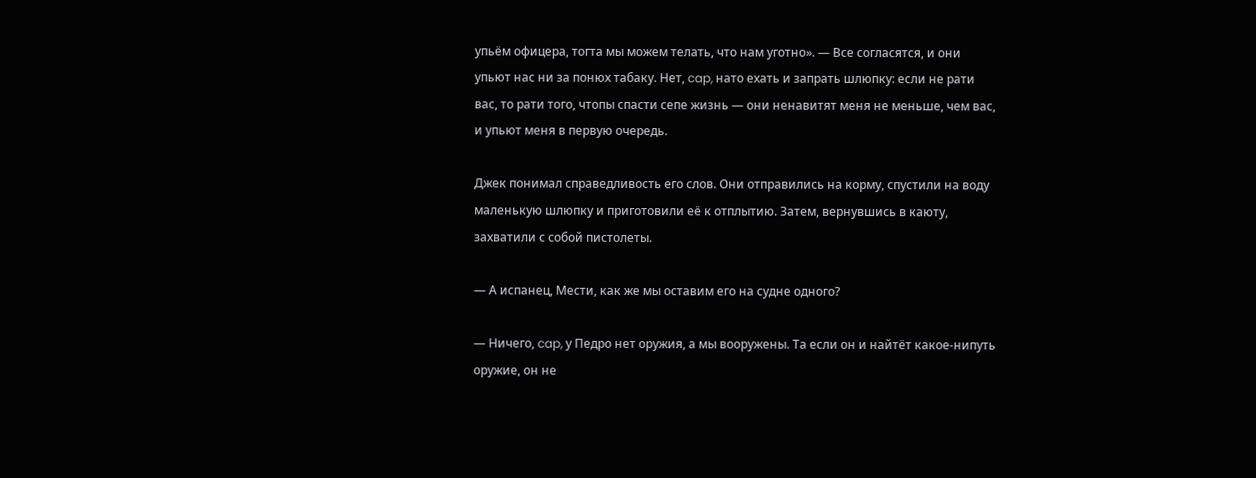упьём офицера, тогта мы можем телать, что нам уготно». — Все согласятся, и они упьют нас ни за понюх табаку. Нет, cap, нато ехать и запрать шлюпку: если не рати вас, то рати того, чтопы спасти сепе жизнь — они ненавитят меня не меньше, чем вас, и упьют меня в первую очередь.

Джек понимал справедливость его слов. Они отправились на корму, спустили на воду маленькую шлюпку и приготовили её к отплытию. Затем, вернувшись в каюту, захватили с собой пистолеты.

— А испанец, Мести, как же мы оставим его на судне одного?

— Ничего, cap, у Педро нет оружия, а мы вооружены. Та если он и найтёт какое-нипуть оружие, он не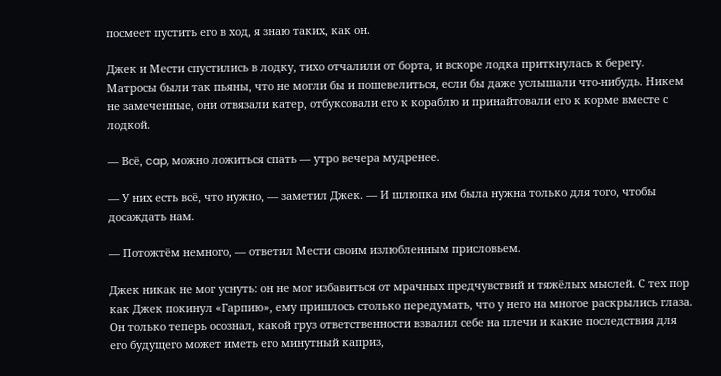посмеет пустить его в ход, я знаю таких, как он.

Джек и Мести спустились в лодку, тихо отчалили от борта, и вскоре лодка приткнулась к берегу. Матросы были так пьяны, что не могли бы и пошевелиться, если бы даже услышали что-нибудь. Никем не замеченные, они отвязали катер, отбуксовали его к кораблю и принайтовали его к корме вместе с лодкой.

— Всё, cap, можно ложиться спать — утро вечера мудренее.

— У них есть всё, что нужно, — заметил Джек. — И шлюпка им была нужна только для того, чтобы досаждать нам.

— Потожтём немного, — ответил Мести своим излюбленным присловьем.

Джек никак не мог уснуть: он не мог избавиться от мрачных предчувствий и тяжёлых мыслей. С тех пор как Джек покинул «Гарпию», ему пришлось столько передумать, что у него на многое раскрылись глаза. Он только теперь осознал, какой груз ответственности взвалил себе на плечи и какие последствия для его будущего может иметь его минутный каприз,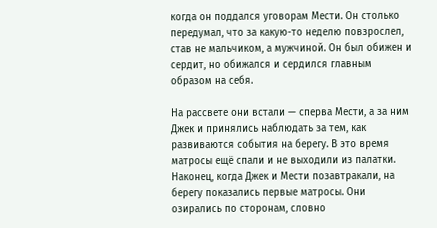когда он поддался уговорам Мести. Он столько передумал, что за какую-то неделю повзрослел, став не мальчиком, а мужчиной. Он был обижен и сердит, но обижался и сердился главным образом на себя.

На рассвете они встали — сперва Мести, а за ним Джек и принялись наблюдать за тем, как развиваются события на берегу. В это время матросы ещё спали и не выходили из палатки. Наконец, когда Джек и Мести позавтракали, на берегу показались первые матросы. Они озирались по сторонам, словно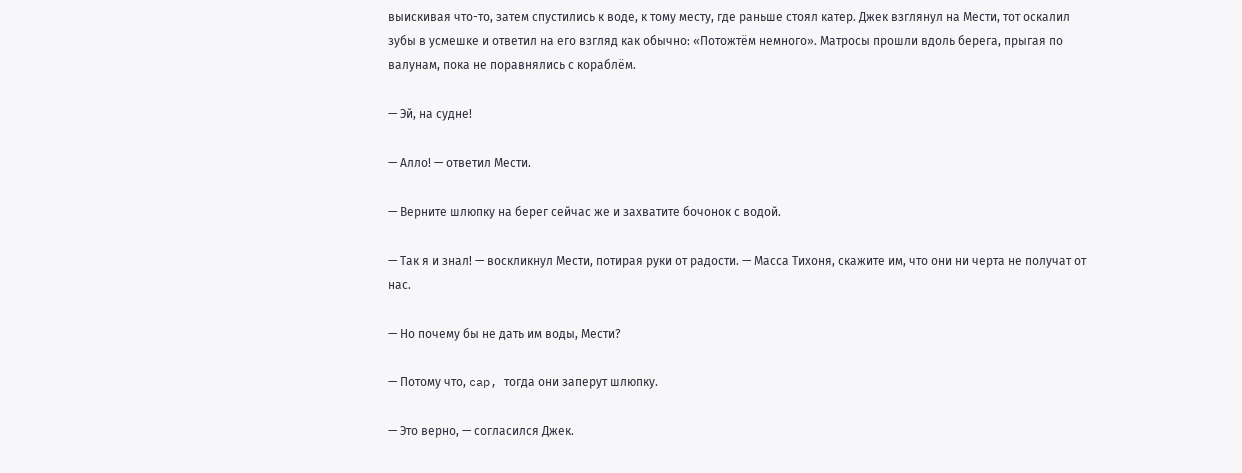выискивая что-то, затем спустились к воде, к тому месту, где раньше стоял катер. Джек взглянул на Мести, тот оскалил зубы в усмешке и ответил на его взгляд как обычно: «Потожтём немного». Матросы прошли вдоль берега, прыгая по валунам, пока не поравнялись с кораблём.

— Эй, на судне!

— Алло! — ответил Мести.

— Верните шлюпку на берег сейчас же и захватите бочонок с водой.

— Так я и знал! — воскликнул Мести, потирая руки от радости. — Масса Тихоня, скажите им, что они ни черта не получат от нас.

— Но почему бы не дать им воды, Мести?

— Потому что, cap, тогда они заперут шлюпку.

— Это верно, — согласился Джек.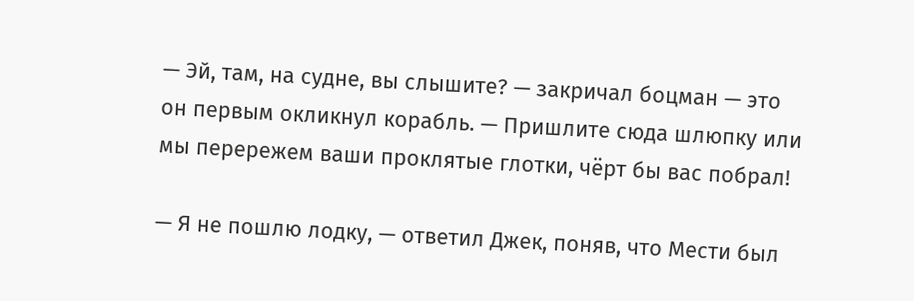— Эй, там, на судне, вы слышите? — закричал боцман — это он первым окликнул корабль. — Пришлите сюда шлюпку или мы перережем ваши проклятые глотки, чёрт бы вас побрал!

— Я не пошлю лодку, — ответил Джек, поняв, что Мести был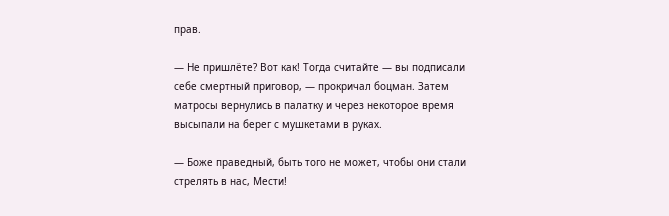прав.

— Не пришлёте? Вот как! Тогда считайте — вы подписали себе смертный приговор, — прокричал боцман. Затем матросы вернулись в палатку и через некоторое время высыпали на берег с мушкетами в руках.

— Боже праведный, быть того не может, чтобы они стали стрелять в нас, Мести!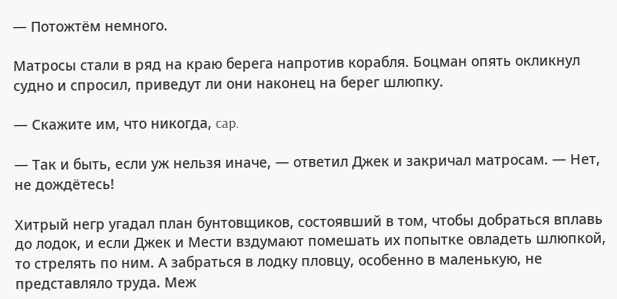— Потожтём немного.

Матросы стали в ряд на краю берега напротив корабля. Боцман опять окликнул судно и спросил, приведут ли они наконец на берег шлюпку.

— Скажите им, что никогда, cap.

— Так и быть, если уж нельзя иначе, — ответил Джек и закричал матросам. — Нет, не дождётесь!

Хитрый негр угадал план бунтовщиков, состоявший в том, чтобы добраться вплавь до лодок, и если Джек и Мести вздумают помешать их попытке овладеть шлюпкой, то стрелять по ним. А забраться в лодку пловцу, особенно в маленькую, не представляло труда. Меж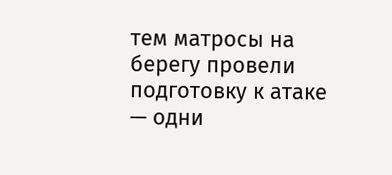тем матросы на берегу провели подготовку к атаке — одни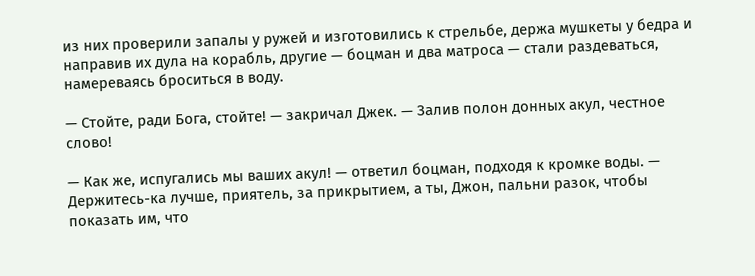из них проверили запалы у ружей и изготовились к стрельбе, держа мушкеты у бедра и направив их дула на корабль, другие — боцман и два матроса — стали раздеваться, намереваясь броситься в воду.

— Стойте, ради Бога, стойте! — закричал Джек. — Залив полон донных акул, честное слово!

— Как же, испугались мы ваших акул! — ответил боцман, подходя к кромке воды. — Держитесь-ка лучше, приятель, за прикрытием, а ты, Джон, пальни разок, чтобы показать им, что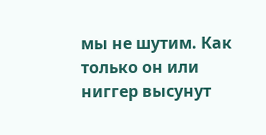мы не шутим. Как только он или ниггер высунут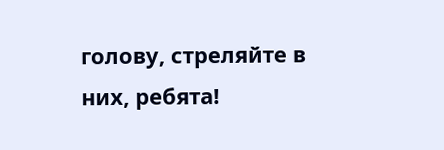голову, стреляйте в них, ребята!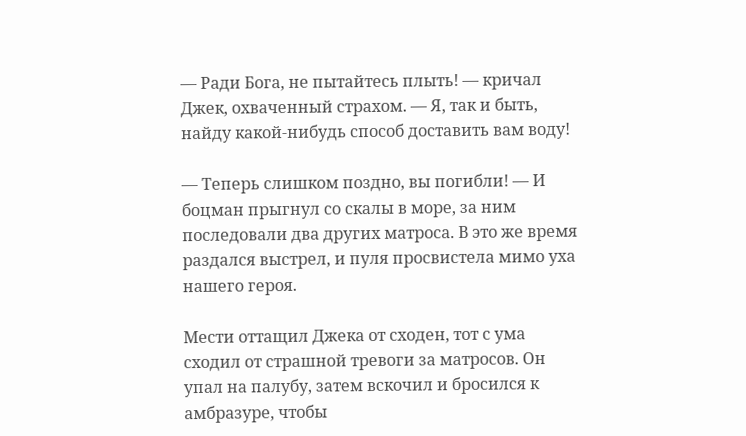— Ради Бога, не пытайтесь плыть! — кричал Джек, охваченный страхом. — Я, так и быть, найду какой-нибудь способ доставить вам воду!

— Теперь слишком поздно, вы погибли! — И боцман прыгнул со скалы в море, за ним последовали два других матроса. В это же время раздался выстрел, и пуля просвистела мимо уха нашего героя.

Мести оттащил Джека от сходен, тот с ума сходил от страшной тревоги за матросов. Он упал на палубу, затем вскочил и бросился к амбразуре, чтобы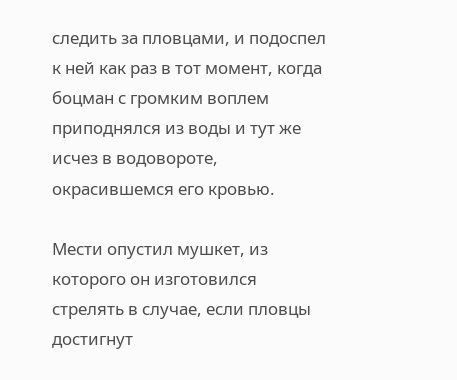следить за пловцами, и подоспел к ней как раз в тот момент, когда боцман с громким воплем приподнялся из воды и тут же исчез в водовороте, окрасившемся его кровью.

Мести опустил мушкет, из которого он изготовился стрелять в случае, если пловцы достигнут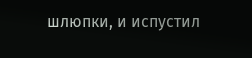шлюпки, и испустил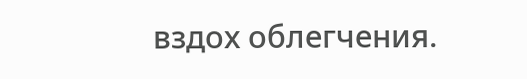вздох облегчения.